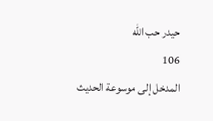حيدر حب الله
106
المدخل إلى موسوعة الحديث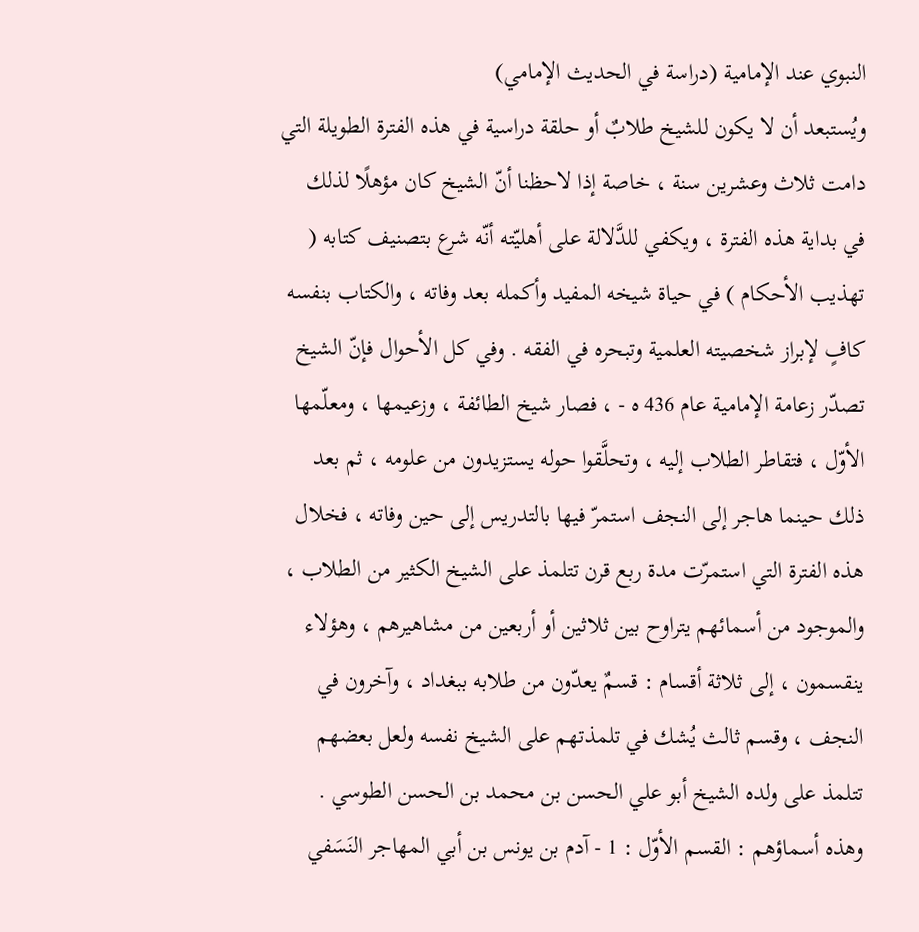النبوي عند الإمامية (دراسة في الحديث الإمامي)
ويُستبعد أن لا يكون للشيخ طلابٌ أو حلقة دراسية في هذه الفترة الطويلة التي دامت ثلاث وعشرين سنة ، خاصة إذا لاحظنا أنّ الشيخ كان مؤهلًا لذلك في بداية هذه الفترة ، ويكفي للدَّلالة على أهليّته أنّه شرع بتصنيف كتابه ( تهذيب الأحكام ) في حياة شيخه المفيد وأكمله بعد وفاته ، والكتاب بنفسه كافٍ لإبراز شخصيته العلمية وتبحره في الفقه . وفي كل الأحوال فإنّ الشيخ تصدّر زعامة الإمامية عام 436 ه - ، فصار شيخ الطائفة ، وزعيمها ، ومعلّمها الأوّل ، فتقاطر الطلاب إليه ، وتحلَّقوا حوله يستزيدون من علومه ، ثم بعد ذلك حينما هاجر إلى النجف استمرّ فيها بالتدريس إلى حين وفاته ، فخلال هذه الفترة التي استمرّت مدة ربع قرن تتلمذ على الشيخ الكثير من الطلاب ، والموجود من أسمائهم يتراوح بين ثلاثين أو أربعين من مشاهيرهم ، وهؤلاء ينقسمون ، إلى ثلاثة أقسام : قسمٌ يعدّون من طلابه ببغداد ، وآخرون في النجف ، وقسم ثالث يُشك في تلمذتهم على الشيخ نفسه ولعل بعضهم تتلمذ على ولده الشيخ أبو علي الحسن بن محمد بن الحسن الطوسي . وهذه أسماؤهم : القسم الأوّل : 1 - آدم بن يونس بن أبي المهاجر النَسَفي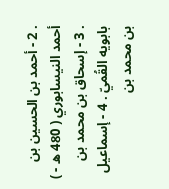. 2 - أحمد بن الحسين بن أحمد النيسابوري ( 480 ه - ) . 3 - إسحاق بن محمد بن بابويه القُميّ . 4 - إسماعيل بن محمد بن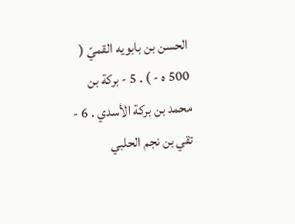الحسن بن بابويه القميّ ( 500 ه - ) . 5 - بركة بن محمد بن بركة الأسدي . 6 - تقي بن نجم الحلبي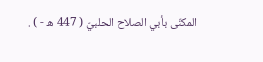المكنّى بأبي الصلاح الحلبيّ ( 447 ه - ) .